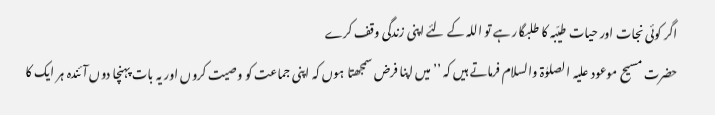اگر کوئی نجات اور حیات طیّبہ کا طلبگار ہے تو اللہ کے لئے اپنی زندگی وقف کرے
حضرت مسیح موعود علیہ الصلوٰۃ والسلام فرماتے ہیں کہ ’’میں اپنا فرض سمجھتا ہوں کہ اپنی جماعت کو وصیت کروں اور یہ بات پہنچا دوں آئندہ ہر ایک کا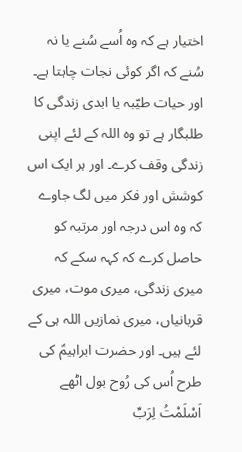اختیار ہے کہ وہ اُسے سُنے یا نہ سُنے کہ اگر کوئی نجات چاہتا ہے۔ اور حیات طیّبہ یا ابدی زندگی کا طلبگار ہے تو وہ اللہ کے لئے اپنی زندگی وقف کرے۔ اور ہر ایک اس کوشش اور فکر میں لگ جاوے کہ وہ اس درجہ اور مرتبہ کو حاصل کرے کہ کہہ سکے کہ میری زندگی، میری موت، میری قربانیاں، میری نمازیں اللہ ہی کے لئے ہیں۔ اور حضرت ابراہیمؑ کی طرح اُس کی رُوح بول اٹھے اَسْلَمْتُ لِرَبِّ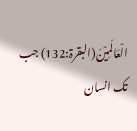الْعَالَمِیْنَ(البقرۃ:132) جب تک انسان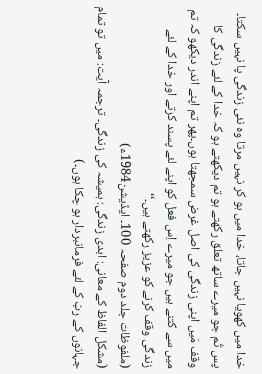خدا میں کھویا نہیں جاتا، خدا میں ہو کر نہیں مرتا وہ نئی زندگی پا نہیں سکتا۔
پس تُم جو میرے ساتھ تعلق رکھتے ہو تم دیکھتے ہو کہ خدا کے لئے زندگی کا وقف مَیں اپنی زندگی کی اصل غرض سمجھتا ہوں۔پھر تم اپنے اندر دیکھو کہ تم میں سے کتنے ہیں جو میرے اِس فعل کو اپنے لئے پسند کرتے اور خدا کے لئے زندگی وقف کرنے کو عزیز رکھتے ہیں۔‘‘
(ملفوظات جلد دوم صفحہ 100۔ ایڈیشن1984ء)
(مشکل الفاظ کے معانی: ابدی زندگی: ہمیشہ کی زندگی۔ ترجمہ آیت: میں تو تمام جہانوں کے ربّ کے لئے فرمانبردار ہو چکا ہوں۔)